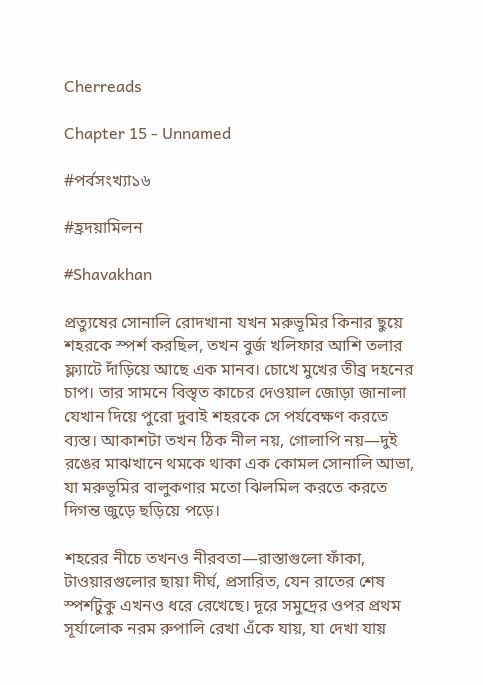Cherreads

Chapter 15 - Unnamed

#পর্বসংখ্যা১৬

#হ্রদয়ামিলন

#Shavakhan

প্রত্যুষের সোনালি রোদখানা যখন মরুভূমির কিনার ছুয়ে শহরকে স্পর্শ করছিল, তখন বুর্জ খলিফার আশি তলার ফ্ল্যাটে দাঁড়িয়ে আছে এক মানব। চোখে মুখের তীব্র দহনের চাপ। তার সামনে বিস্তৃত কাচের দেওয়াল জোড়া জানালা যেখান দিয়ে পুরো দুবাই শহরকে সে পর্যবেক্ষণ করতে ব্যস্ত। আকাশটা তখন ঠিক নীল নয়, গোলাপি নয়—দুই রঙের মাঝখানে থমকে থাকা এক কোমল সোনালি আভা, যা মরুভূমির বালুকণার মতো ঝিলমিল করতে করতে দিগন্ত জুড়ে ছড়িয়ে পড়ে।

শহরের নীচে তখনও নীরবতা—রাস্তাগুলো ফাঁকা, টাওয়ারগুলোর ছায়া দীর্ঘ, প্রসারিত, যেন রাতের শেষ স্পর্শটুকু এখনও ধরে রেখেছে। দূরে সমুদ্রের ওপর প্রথম সূর্যালোক নরম রুপালি রেখা এঁকে যায়, যা দেখা যায়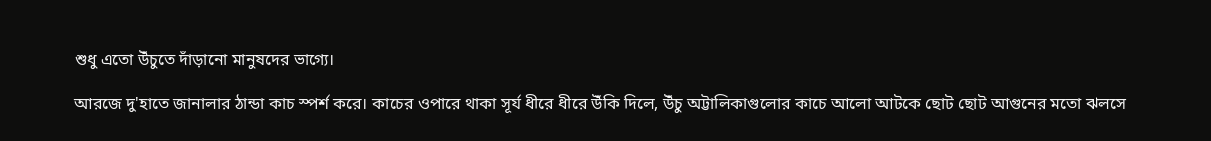শুধু এতো উঁচুতে দাঁড়ানো মানুষদের ভাগ্যে।

আরজে দু'হাতে জানালার ঠান্ডা কাচ স্পর্শ করে। কাচের ওপারে থাকা সূর্য ধীরে ধীরে উঁকি দিলে, উঁচু অট্টালিকাগুলোর কাচে আলো আটকে ছোট ছোট আগুনের মতো ঝলসে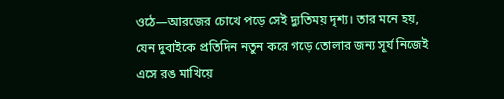ওঠে—আরজের চোখে পড়ে সেই দ্যুতিময় দৃশ্য। তার মনে হয়, যেন দুবাইকে প্রতিদিন নতুন করে গড়ে তোলার জন্য সূর্য নিজেই এসে রঙ মাখিয়ে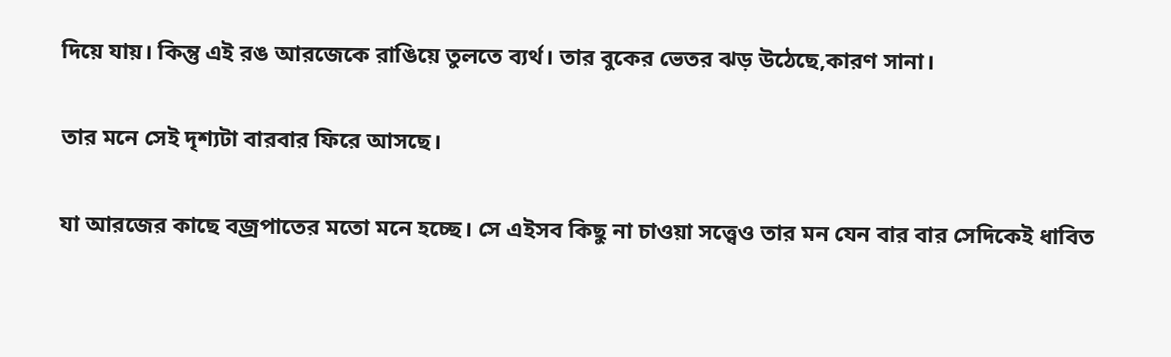দিয়ে যায়। কিন্তু এই রঙ আরজেকে রাঙিয়ে তুলতে ব্যর্থ। তার বুকের ভেতর ঝড় উঠেছে,কারণ সানা।

তার মনে সেই দৃশ্যটা বারবার ফিরে আসছে।

যা আরজের কাছে বজ্রপাতের মতো মনে হচ্ছে। সে এইসব কিছু না চাওয়া সত্ত্বেও তার মন যেন বার বার সেদিকেই ধাবিত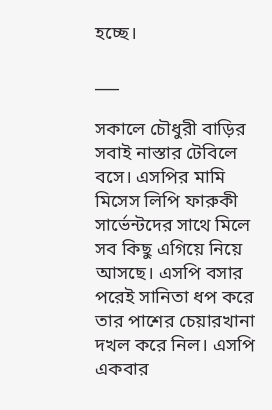হচ্ছে।

___

সকালে চৌধুরী বাড়ির সবাই নাস্তার টেবিলে বসে। এসপির মামি মিসেস লিপি ফারুকী সার্ভেন্টদের সাথে মিলে সব কিছু এগিয়ে নিয়ে আসছে। এসপি বসার পরেই সানিতা ধপ করে তার পাশের চেয়ারখানা দখল করে নিল। এসপি একবার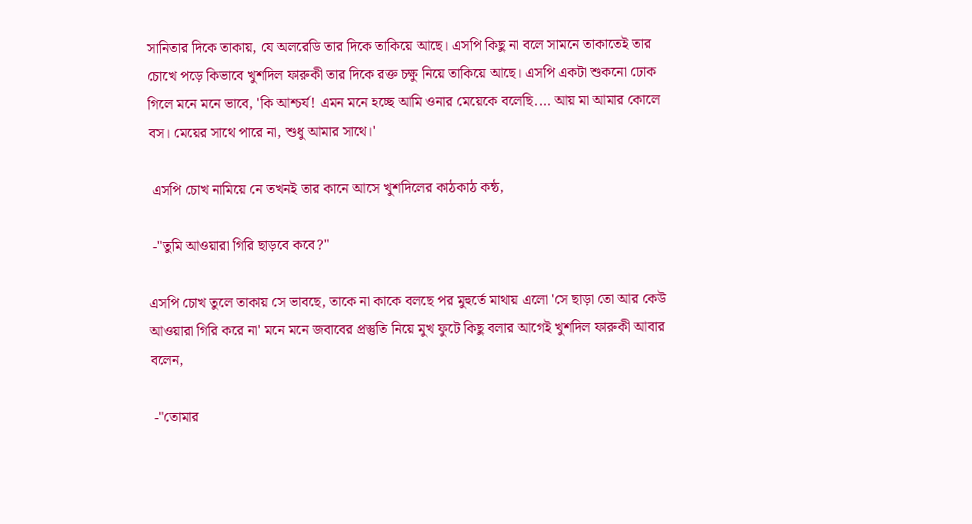সানিতার দিকে তাকায়, যে অলরেডি তার দিকে তাকিয়ে আছে। এসপি কিছু না বলে সামনে তাকাতেই তার চোখে পড়ে কিভাবে খুশদিল ফারুকী তার দিকে রক্ত চক্ষু নিয়ে তাকিয়ে আছে। এসপি একটা শুকনো ঢোক গিলে মনে মনে ভাবে, 'কি আশ্চর্য! এমন মনে হচ্ছে আমি ওনার মেয়েকে বলেছি.... আয় মা আমার কোলে বস। মেয়ের সাথে পারে না, শুধু আমার সাথে।'

 এসপি চোখ নামিয়ে নে তখনই তার কানে আসে খুশদিলের কাঠকাঠ কন্ঠ,

 -"তুমি আওয়ারা গিরি ছাড়বে কবে?"

এসপি চোখ তুলে তাকায় সে ভাবছে, তাকে না কাকে বলছে পর মুহুর্তে মাথায় এলো 'সে ছাড়া তো আর কেউ আওয়ারা গিরি করে না' মনে মনে জবাবের প্রস্তুতি নিয়ে মুখ ফুটে কিছু বলার আগেই খুশদিল ফারুকী আবার বলেন,

 -"তোমার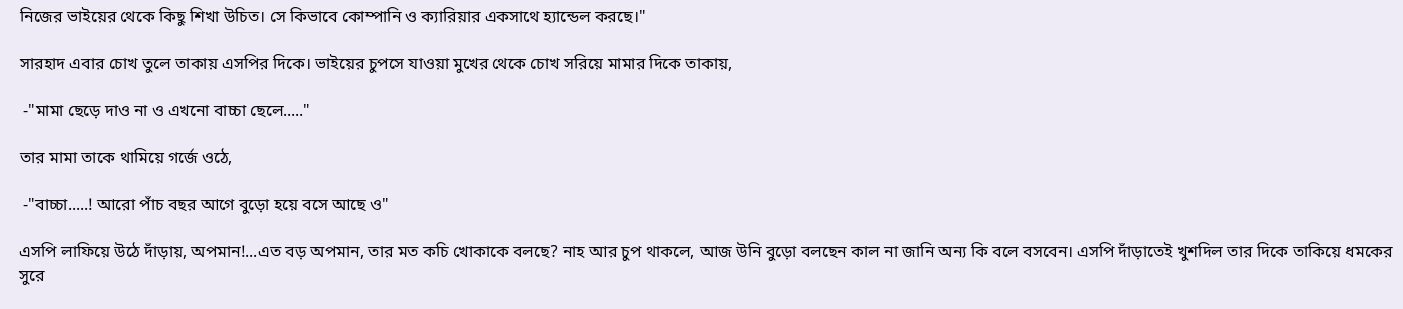নিজের ভাইয়ের থেকে কিছু শিখা উচিত। সে কিভাবে কোম্পানি ও ক্যারিয়ার একসাথে হ্যান্ডেল করছে।"

সারহাদ এবার চোখ তুলে তাকায় এসপির দিকে। ভাইয়ের চুপসে যাওয়া মুখের থেকে চোখ সরিয়ে মামার দিকে তাকায়,

 -"মামা ছেড়ে দাও না ও এখনো বাচ্চা ছেলে....."

তার মামা তাকে থামিয়ে গর্জে ওঠে,

 -"বাচ্চা.....! আরো পাঁচ বছর আগে বুড়ো হয়ে বসে আছে ও"

এসপি লাফিয়ে উঠে দাঁড়ায়, অপমান!...এত বড় অপমান, তার মত কচি খোকাকে বলছে? নাহ আর চুপ থাকলে, আজ উনি বুড়ো বলছেন কাল না জানি অন্য কি বলে বসবেন। এসপি দাঁড়াতেই খুশদিল তার দিকে তাকিয়ে ধমকের সুরে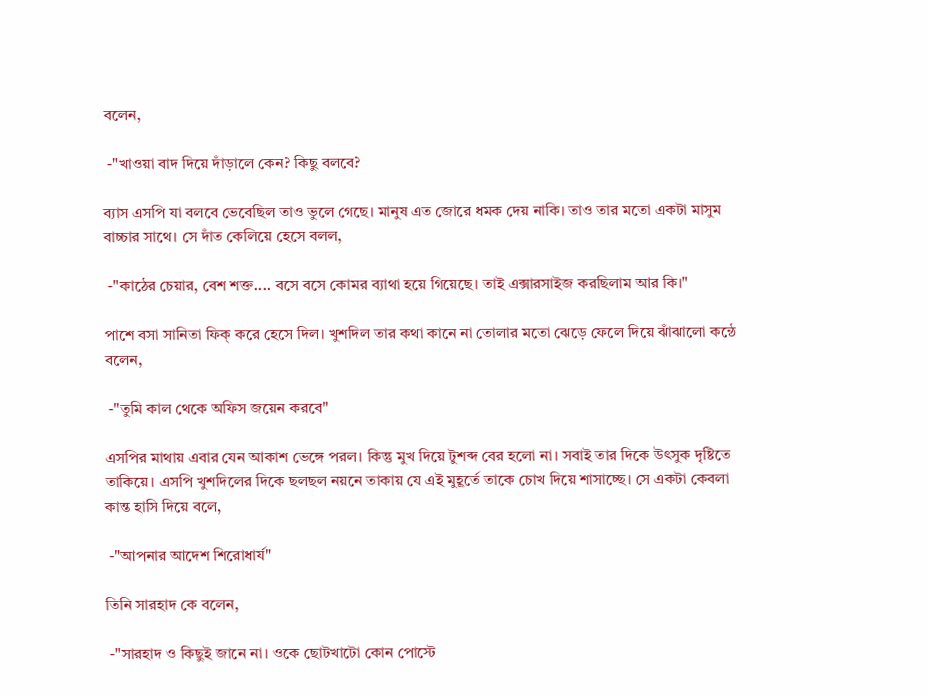বলেন,

 -"খাওয়া বাদ দিয়ে দাঁড়ালে কেন? কিছু বলবে?

ব্যাস এসপি যা বলবে ভেবেছিল তাও ভুলে গেছে। মানুষ এত জোরে ধমক দেয় নাকি। তাও তার মতো একটা মাসুম বাচ্চার সাথে। সে দাঁত কেলিয়ে হেসে বলল,

 -"কাঠের চেয়ার, বেশ শক্ত.... বসে বসে কোমর ব্যাথা হয়ে গিয়েছে। তাই এক্সারসাইজ করছিলাম আর কি।"

পাশে বসা সানিতা ফিক্ করে হেসে দিল। খুশদিল তার কথা কানে না তোলার মতো ঝেড়ে ফেলে দিয়ে ঝাঁঝালো কন্ঠে বলেন,

 -"তুমি কাল থেকে অফিস জয়েন করবে"

এসপির মাথায় এবার যেন আকাশ ভেঙ্গে পরল। কিন্তু মুখ দিয়ে টুশব্দ বের হলো না। সবাই তার দিকে উৎসুক দৃষ্টিতে তাকিয়ে। এসপি খুশদিলের দিকে ছলছল নয়নে তাকায় যে এই মুহূর্তে তাকে চোখ দিয়ে শাসাচ্ছে। সে একটা কেবলা কান্ত হাসি দিয়ে বলে,

 -"আপনার আদেশ শিরোধার্য"

তিনি সারহাদ কে বলেন,

 -"সারহাদ ও কিছুই জানে না। ওকে ছোটখাটো কোন পোস্টে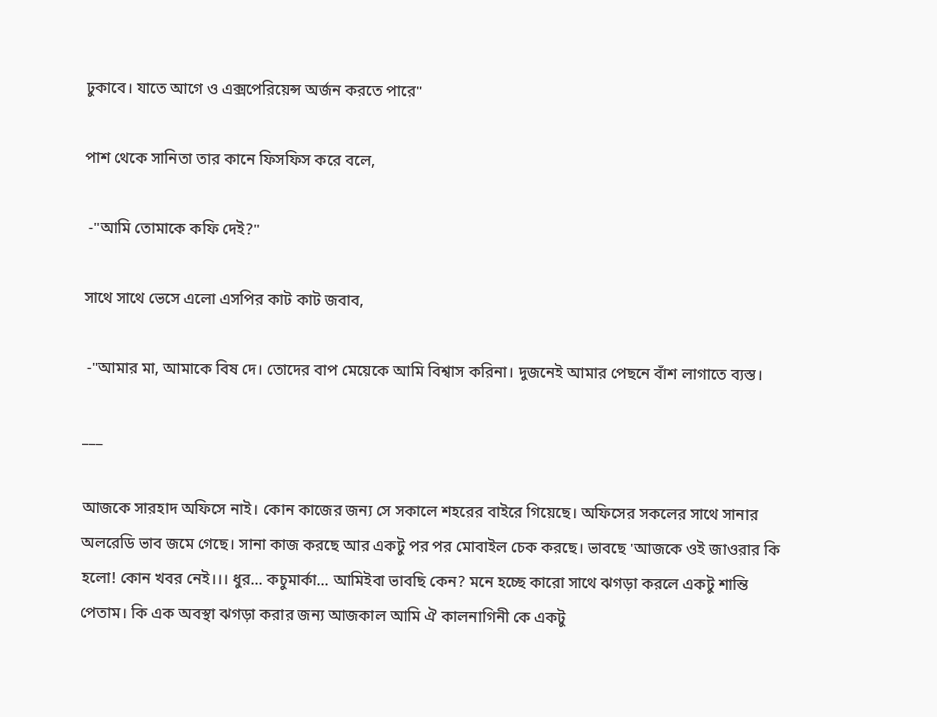ঢুকাবে। যাতে আগে ও এক্সপেরিয়েন্স অর্জন করতে পারে"

পাশ থেকে সানিতা তার কানে ফিসফিস করে বলে,

 -"আমি তোমাকে কফি দেই?"

সাথে সাথে ভেসে এলো এসপির কাট কাট জবাব,

 -"আমার মা, আমাকে বিষ দে। তোদের বাপ মেয়েকে আমি বিশ্বাস করিনা। দুজনেই আমার পেছনে বাঁশ লাগাতে ব্যস্ত।

___

আজকে সারহাদ অফিসে নাই। কোন কাজের জন্য সে সকালে শহরের বাইরে গিয়েছে। অফিসের সকলের সাথে সানার অলরেডি ভাব জমে গেছে। সানা কাজ করছে আর একটু পর পর মোবাইল চেক করছে। ভাবছে 'আজকে ওই জাওরার কি হলো! কোন খবর নেই।।। ধুর... কচুমার্কা... আমিইবা ভাবছি কেন? মনে হচ্ছে কারো সাথে ঝগড়া করলে একটু শান্তি পেতাম। কি এক অবস্থা ঝগড়া করার জন্য আজকাল আমি ঐ কালনাগিনী কে একটু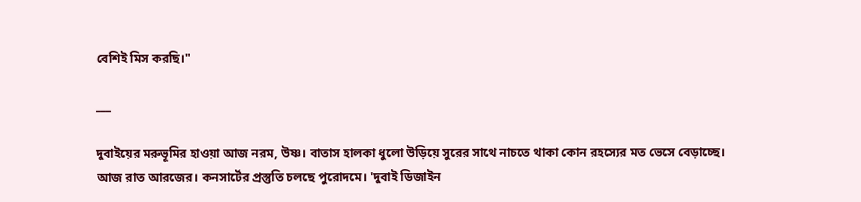বেশিই মিস করছি।"

___

দুবাইয়ের মরুভূমির হাওয়া আজ নরম, উষ্ণ। বাতাস হালকা ধুলো উড়িয়ে সুরের সাথে নাচতে থাকা কোন রহস্যের মত ভেসে বেড়াচ্ছে। আজ রাত আরজের। কনসার্টের প্রস্তুতি চলছে পুরোদমে। 'দুবাই ডিজাইন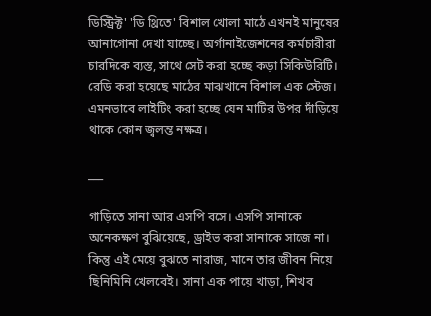ডিস্ট্রিক্ট' 'ডি থ্রিতে' বিশাল খোলা মাঠে এখনই মানুষের আনাগোনা দেখা যাচ্ছে। অর্গানাইজেশনের কর্মচারীরা চারদিকে ব্যস্ত, সাথে সেট করা হচ্ছে কড়া সিকিউরিটি। রেডি করা হয়েছে মাঠের মাঝখানে বিশাল এক স্টেজ। এমনভাবে লাইটিং করা হচ্ছে যেন মাটির উপর দাঁড়িয়ে থাকে কোন জ্বলন্ত নক্ষত্র।

___

গাড়িতে সানা আর এসপি বসে। এসপি সানাকে অনেকক্ষণ বুঝিয়েছে, ড্রাইভ করা সানাকে সাজে না। কিন্তু এই মেয়ে বুঝতে নারাজ, মানে তার জীবন নিয়ে ছিনিমিনি খেলবেই। সানা এক পায়ে খাড়া, শিখব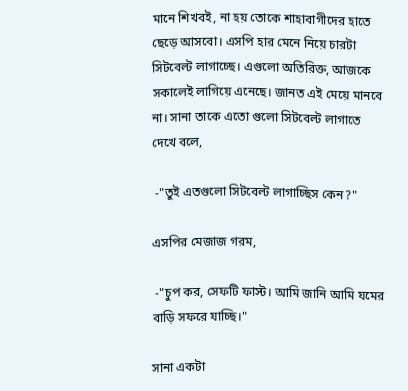মানে শিখবই, না হয় তোকে শাহাবাগীদের হাতে ছেড়ে আসবো। এসপি হার মেনে নিয়ে চারটা সিটবেল্ট লাগাচ্ছে। এগুলো অতিরিক্ত, আজকে সকালেই লাগিয়ে এনেছে। জানত এই মেয়ে মানবে না। সানা তাকে এতো গুলো সিটবেল্ট লাগাতে দেখে বলে,

 -"তুই এতগুলো সিটবেল্ট লাগাচ্ছিস কেন?"

এসপির মেজাজ গরম,

 -"চুপ কর, সেফটি ফাস্ট। আমি জানি আমি যমের বাড়ি সফরে যাচ্ছি।"

সানা একটা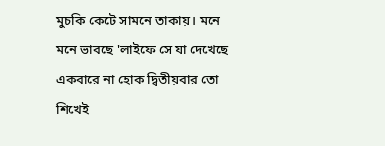মুচকি কেটে সামনে তাকায়। মনে মনে ভাবছে 'লাইফে সে যা দেখেছে একবারে না হোক দ্বিতীয়বার তো শিখেই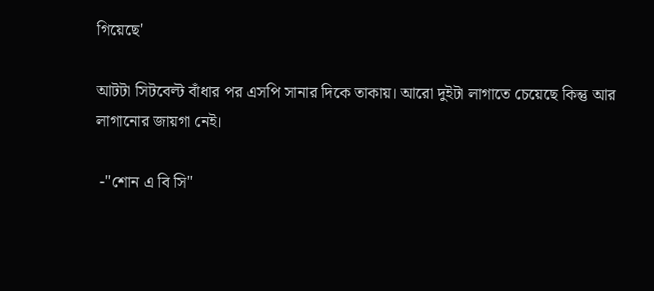গিয়েছে'

আটটা সিটবেল্ট বাঁধার পর এসপি সানার দিকে তাকায়। আরো দুইটা লাগাতে চেয়েছে কিন্তু আর লাগানোর জায়গা নেই।

 -"শোন এ বি সি"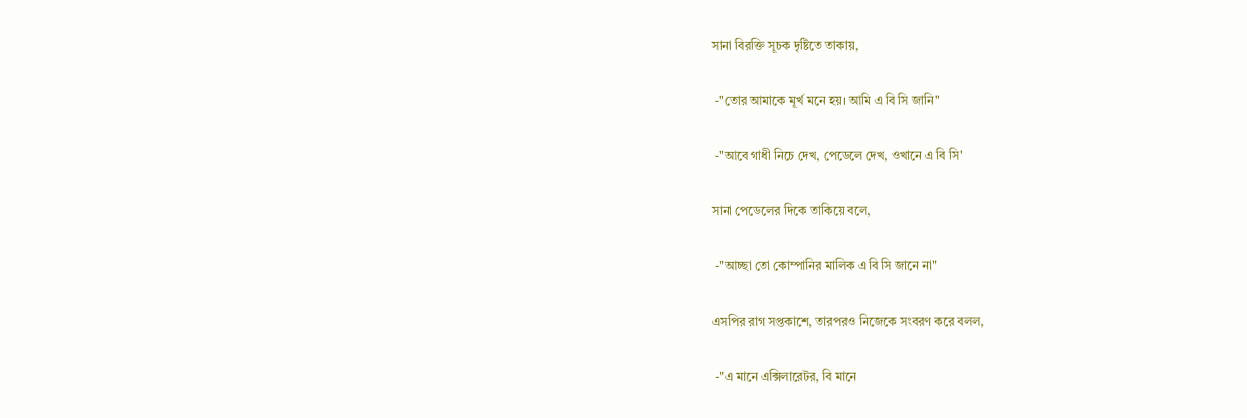সানা বিরক্তি সূচক দৃষ্টিতে তাকায়,

 -"তোর আমাকে মূর্খ মনে হয়। আমি এ বি সি জানি"

 -"আবে গাধী নিচে দেখ, পেডেলে দেখ, ওখানে এ বি সি'

সানা পেডেলের দিকে তাকিয়ে বলে,

 -"আচ্ছা তো কোম্পানির মালিক এ বি সি জানে না"

এসপির রাগ সপ্তকাশে, তারপরও নিজেকে সংবরণ করে বলল,

 -"এ মানে এক্সিলারেটর, বি মানে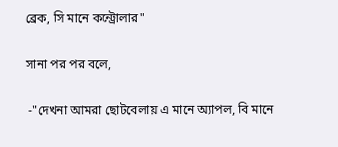ব্রেক, সি মানে কন্ট্রোলার"

সানা পর পর বলে,

 -"দেখনা আমরা ছোটবেলায় এ মানে অ্যাপল, বি মানে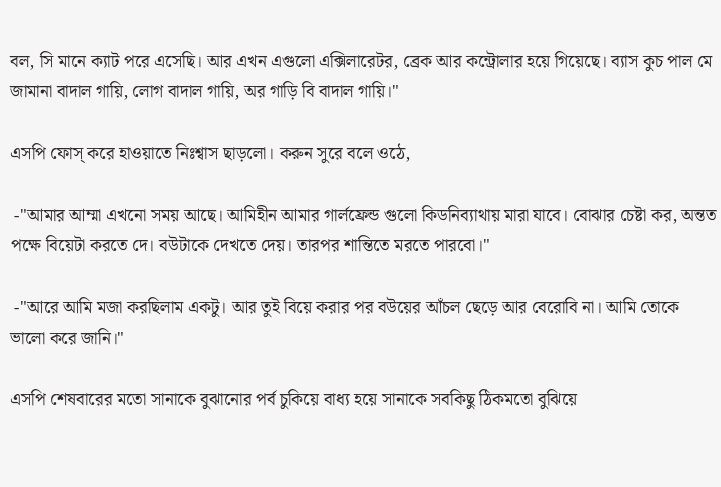বল, সি মানে ক্যাট পরে এসেছি। আর এখন এগুলো এক্সিলারেটর, ব্রেক আর কন্ট্রোলার হয়ে গিয়েছে। ব্যাস কুচ পাল মে জামানা বাদাল গায়ি, লোগ বাদাল গায়ি, অর গাড়ি বি বাদাল গায়ি।"

এসপি ফোস্ করে হাওয়াতে নিঃশ্বাস ছাড়লো। করুন সুরে বলে ওঠে,

 -"আমার আম্মা এখনো সময় আছে। আমিহীন আমার গার্লফ্রেন্ড গুলো কিডনিব্যাথায় মারা যাবে। বোঝার চেষ্টা কর, অন্তত পক্ষে বিয়েটা করতে দে। বউটাকে দেখতে দেয়। তারপর শান্তিতে মরতে পারবো।"

 -"আরে আমি মজা করছিলাম একটু। আর তুই বিয়ে করার পর বউয়ের আঁচল ছেড়ে আর বেরোবি না। আমি তোকে ভালো করে জানি।"

এসপি শেষবারের মতো সানাকে বুঝানোর পর্ব চুকিয়ে বাধ্য হয়ে সানাকে সবকিছু ঠিকমতো বুঝিয়ে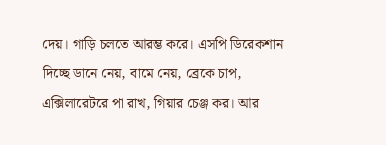দেয়। গাড়ি চলতে আরম্ভ করে। এসপি ডিরেকশান দিচ্ছে ডানে নেয়, বামে নেয়, ব্রেকে চাপ, এক্সিলারেটরে পা রাখ, গিয়ার চেঞ্জ কর। আর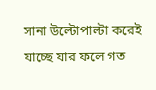সানা উল্টোপাল্টা করেই যাচ্ছে যার ফলে গত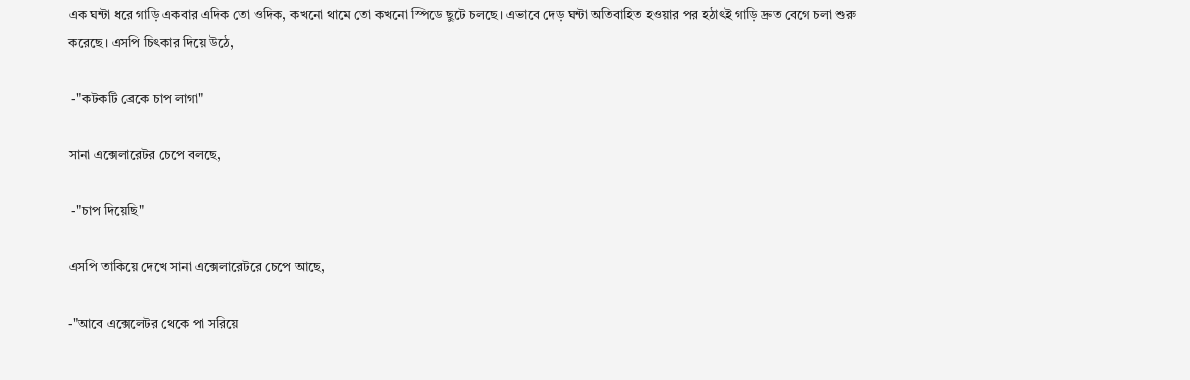এক ঘন্টা ধরে গাড়ি একবার এদিক তো ওদিক, কখনো থামে তো কখনো স্পিডে ছুটে চলছে। এভাবে দেড় ঘন্টা অতিবাহিত হওয়ার পর হঠাৎই গাড়ি দ্রুত বেগে চলা শুরু করেছে। এসপি চিৎকার দিয়ে উঠে,

 -"কটকটি ব্রেকে চাপ লাগা"

সানা এক্সেলারেটর চেপে বলছে,

 -"চাপ দিয়েছি"

এসপি তাকিয়ে দেখে সানা এক্সেলারেটরে চেপে আছে,

-"আবে এক্সেলেটর থেকে পা সরিয়ে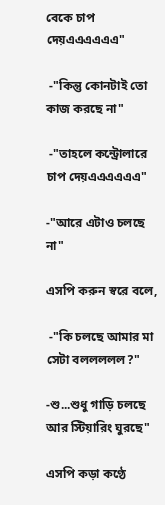বেকে চাপ দেয়এএএএএএ"

 -"কিন্তু কোনটাই তো কাজ করছে না"

 -"তাহলে কন্ট্রোলারে চাপ দেয়এএএএএএ"

-"আরে এটাও চলছে না"

এসপি করুন স্বরে বলে,

 -"কি চলছে আমার মা সেটা বললললল?"

-শু...শুধু গাড়ি চলছে আর স্টিয়ারিং ঘুরছে"

এসপি কড়া কণ্ঠে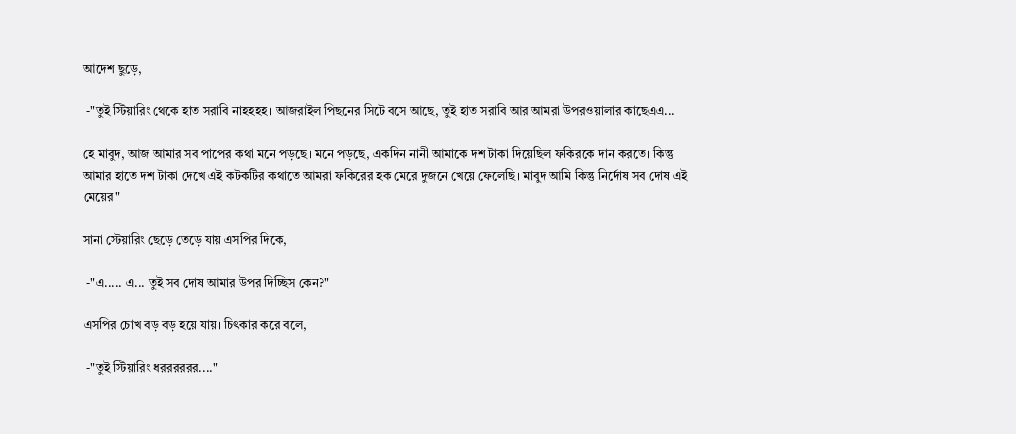আদেশ ছুড়ে,

 -"তুই স্টিয়ারিং থেকে হাত সরাবি নাহহহহ। আজরাইল পিছনের সিটে বসে আছে, তুই হাত সরাবি আর আমরা উপরওয়ালার কাছেএএ...

হে মাবুদ, আজ আমার সব পাপের কথা মনে পড়ছে। মনে পড়ছে, একদিন নানী আমাকে দশ টাকা দিয়েছিল ফকিরকে দান করতে। কিন্তু আমার হাতে দশ টাকা দেখে এই কটকটির কথাতে আমরা ফকিরের হক মেরে দুজনে খেয়ে ফেলেছি। মাবুদ আমি কিন্তু নির্দোষ সব দোষ এই মেয়ের"

সানা স্টেয়ারিং ছেড়ে তেড়ে যায় এসপির দিকে,

 -"এ..... এ... তুই সব দোষ আমার উপর দিচ্ছিস কেন?"

এসপির চোখ বড় বড় হয়ে যায়। চিৎকার করে বলে,

 -"তুই স্টিয়ারিং ধরররররর...."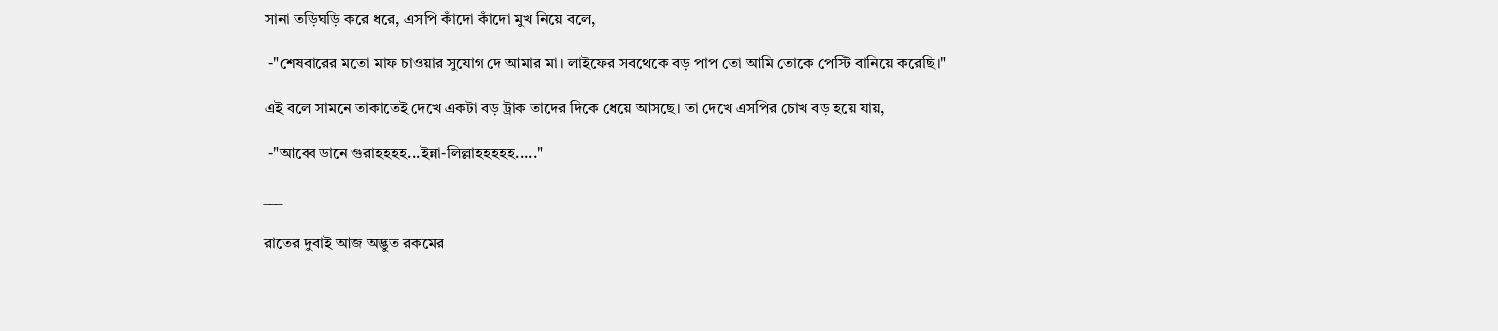সানা তড়িঘড়ি করে ধরে, এসপি কাঁদো কাঁদো মুখ নিয়ে বলে,

 -"শেষবারের মতো মাফ চাওয়ার সুযোগ দে আমার মা। লাইফের সবথেকে বড় পাপ তো আমি তোকে পেস্টি বানিয়ে করেছি।"

এই বলে সামনে তাকাতেই দেখে একটা বড় ট্রাক তাদের দিকে ধেয়ে আসছে। তা দেখে এসপির চোখ বড় হয়ে যায়,

 -"আব্বে ডানে গুরাহহহহ...ইন্না-লিল্লাহহহহহ....."

___

রাতের দুবাই আজ অদ্ভুত রকমের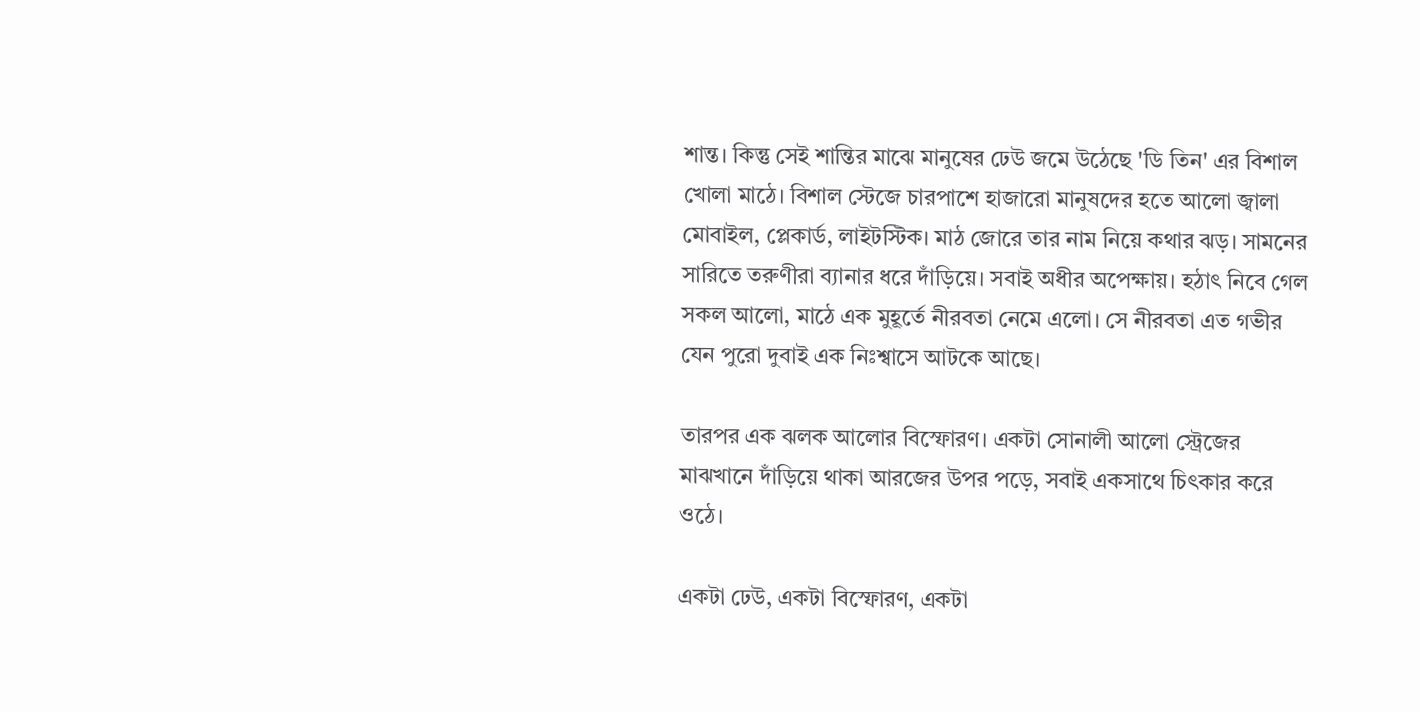শান্ত। কিন্তু সেই শান্তির মাঝে মানুষের ঢেউ জমে উঠেছে 'ডি তিন' এর বিশাল খোলা মাঠে। বিশাল স্টেজে চারপাশে হাজারো মানুষদের হতে আলো জ্বালা মোবাইল, প্লেকার্ড, লাইটস্টিক। মাঠ জোরে তার নাম নিয়ে কথার ঝড়। সামনের সারিতে তরুণীরা ব্যানার ধরে দাঁড়িয়ে। সবাই অধীর অপেক্ষায়। হঠাৎ নিবে গেল সকল আলো, মাঠে এক মুহূর্তে নীরবতা নেমে এলো। সে নীরবতা এত গভীর যেন পুরো দুবাই এক নিঃশ্বাসে আটকে আছে।

তারপর এক ঝলক আলোর বিস্ফোরণ। একটা সোনালী আলো স্ট্রেজের মাঝখানে দাঁড়িয়ে থাকা আরজের উপর পড়ে, সবাই একসাথে চিৎকার করে ওঠে।

একটা ঢেউ, একটা বিস্ফোরণ, একটা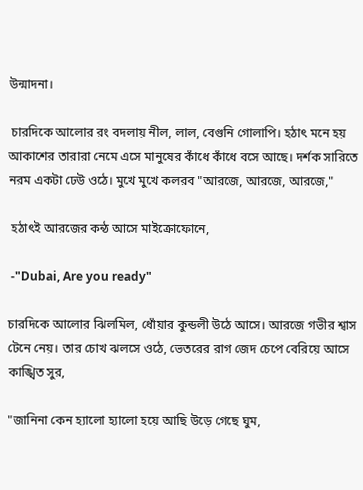উন্মাদনা।

 চারদিকে আলোর রং বদলায় নীল, লাল, বেগুনি গোলাপি। হঠাৎ মনে হয় আকাশের তারারা নেমে এসে মানুষের কাঁধে কাঁধে বসে আছে। দর্শক সারিতে নরম একটা ঢেউ ওঠে। মুখে মুখে কলরব "আরজে, আরজে, আরজে,"

 হঠাৎই আরজের কন্ঠ আসে মাইক্রোফোনে,

 -"Dubai, Are you ready"

চারদিকে আলোর ঝিলমিল, ধোঁয়ার কুন্ডলী উঠে আসে। আরজে গভীর শ্বাস টেনে নেয়। তার চোখ ঝলসে ওঠে, ভেতরের রাগ জেদ চেপে বেরিয়ে আসে কাঙ্খিত সুর,

"জানিনা কেন হ্যালো হ্যালো হয়ে আছি উড়ে গেছে ঘুম,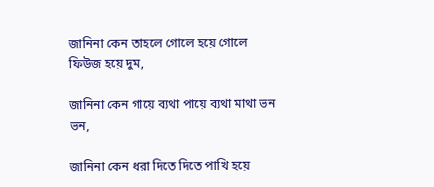জানিনা কেন তাহলে গোলে হয়ে গোলে ফিউজ হয়ে দুম,

জানিনা কেন গায়ে ব্যথা পায়ে ব্যথা মাথা ভন ভন,

জানিনা কেন ধরা দিতে দিতে পাখি হয়ে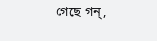গেছে গন্,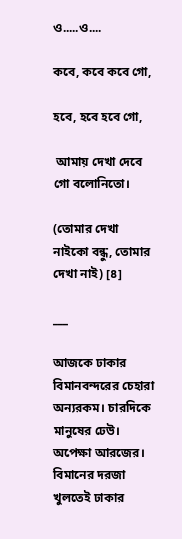ও.....ও....

কবে, কবে কবে গো,

হবে, হবে হবে গো,

 আমায় দেখা দেবে গো বলোনিতো।

(তোমার দেখা নাইকো বন্ধু, তোমার দেখা নাই) [৪]

___

আজকে ঢাকার বিমানবন্দরের চেহারা অন্যরকম। চারদিকে মানুষের ঢেউ। অপেক্ষা আরজের। বিমানের দরজা খুলতেই ঢাকার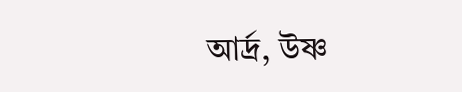আর্দ্র, উষ্ণ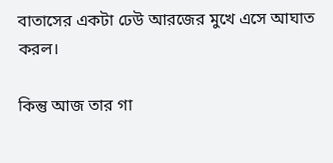বাতাসের একটা ঢেউ আরজের মুখে এসে আঘাত করল।

কিন্তু আজ তার গা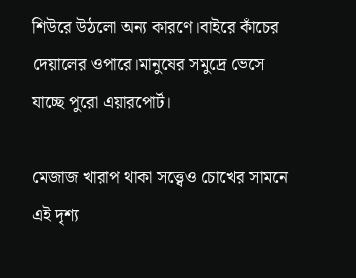শিউরে উঠলো অন্য কারণে।বাইরে কাঁচের দেয়ালের ওপারে।মানুষের সমুদ্রে ভেসে যাচ্ছে পুরো এয়ারপোর্ট।

মেজাজ খারাপ থাকা সত্ত্বেও চোখের সামনে এই দৃশ্য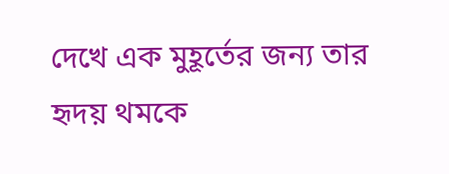দেখে এক মুহূর্তের জন্য তার হৃদয় থমকে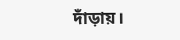দাঁড়ায়।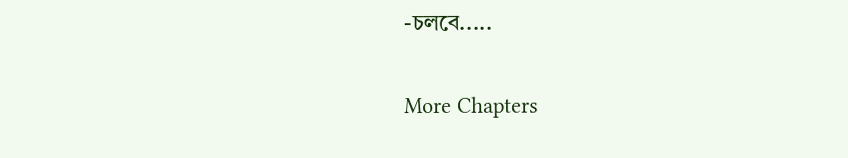-চলবে.....

More Chapters